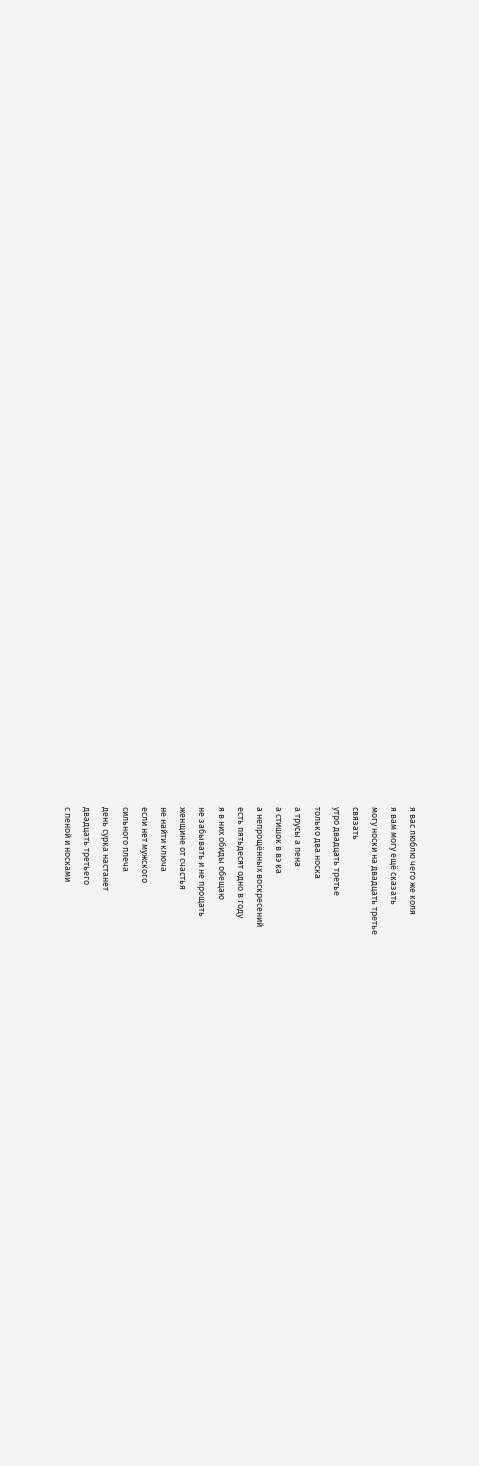я вас люблю чего же коля
я вам могу ещё сказать
могу носки на двадцать третье
связать
утро двадцать третье
только два носка
а трусы а пена
а стишок в вэ ка
а непрощённых воскресений
есть пятьдесят одно в году
я в них обиды обещаю
не забывать и не прощать
женщине от счастья
не найти ключа
если нет мужского
сильного плеча
день сурка настанет
двадцать третьего
с пеной и носками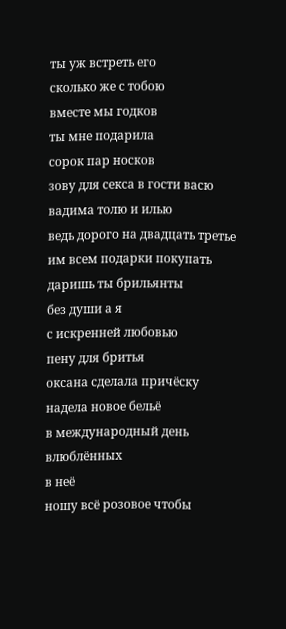ты уж встреть его
сколько же с тобою
вместе мы годков
ты мне подарила
сорок пар носков
зову для секса в гости васю
вадима толю и илью
ведь дорого на двадцать третье
им всем подарки покупать
даришь ты брильянты
без души а я
с искренней любовью
пену для бритья
оксана сделала причёску
надела новое бельё
в международный день влюблённых
в неё
ношу всё розовое чтобы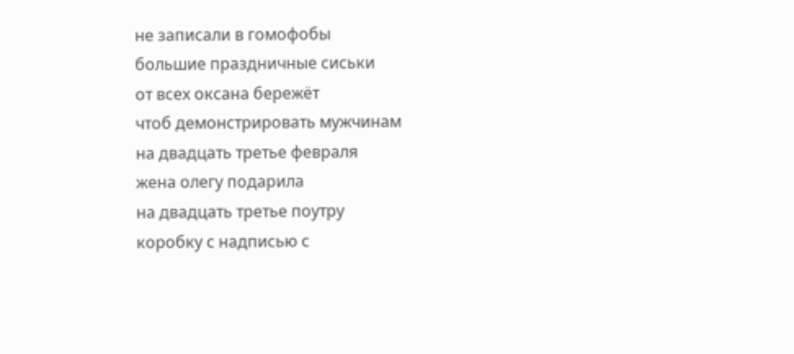не записали в гомофобы
большие праздничные сиськи
от всех оксана бережёт
чтоб демонстрировать мужчинам
на двадцать третье февраля
жена олегу подарила
на двадцать третье поутру
коробку с надписью с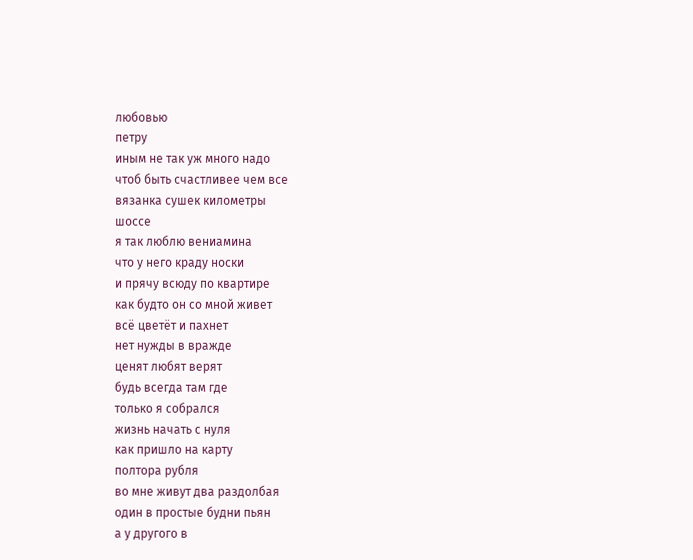любовью
петру
иным не так уж много надо
чтоб быть счастливее чем все
вязанка сушек километры
шоссе
я так люблю вениамина
что у него краду носки
и прячу всюду по квартире
как будто он со мной живет
всё цветёт и пахнет
нет нужды в вражде
ценят любят верят
будь всегда там где
только я собрался
жизнь начать с нуля
как пришло на карту
полтора рубля
во мне живут два раздолбая
один в простые будни пьян
а у другого в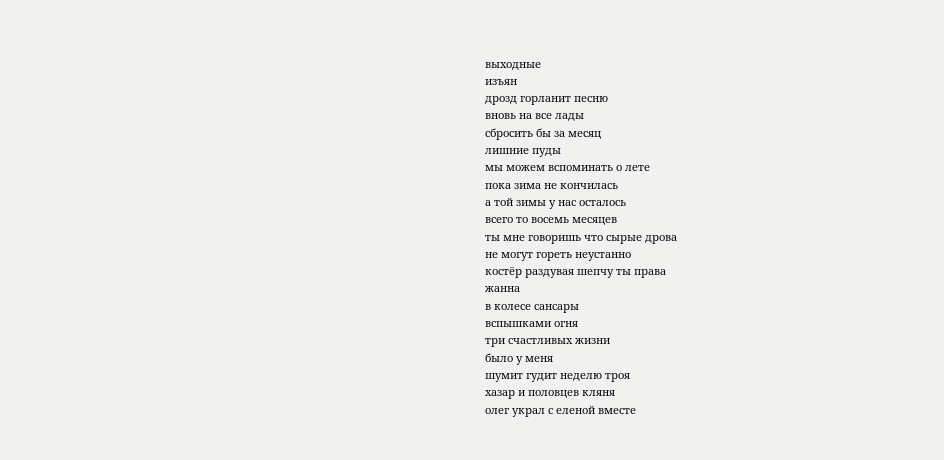выходные
изъян
дрозд горланит песню
вновь на все лады
сбросить бы за месяц
лишние пуды
мы можем вспоминать о лете
пока зима не кончилась
а той зимы у нас осталось
всего то восемь месяцев
ты мне говоришь что сырые дрова
не могут гореть неустанно
костёр раздувая шепчу ты права
жанна
в колесе сансары
вспышками огня
три счастливых жизни
было у меня
шумит гудит неделю троя
хазар и половцев кляня
олег украл с еленой вместе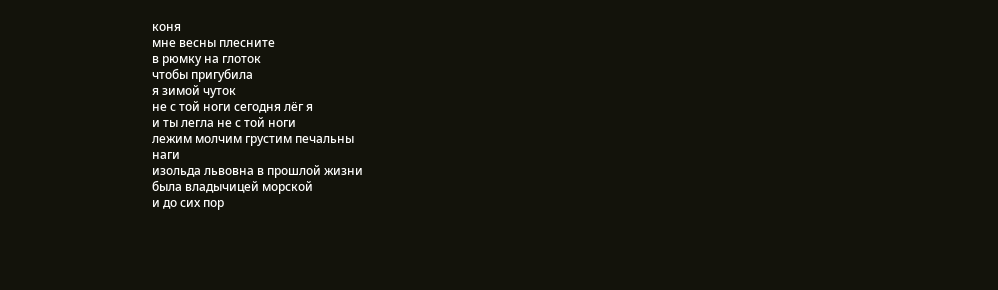коня
мне весны плесните
в рюмку на глоток
чтобы пригубила
я зимой чуток
не с той ноги сегодня лёг я
и ты легла не с той ноги
лежим молчим грустим печальны
наги
изольда львовна в прошлой жизни
была владычицей морской
и до сих пор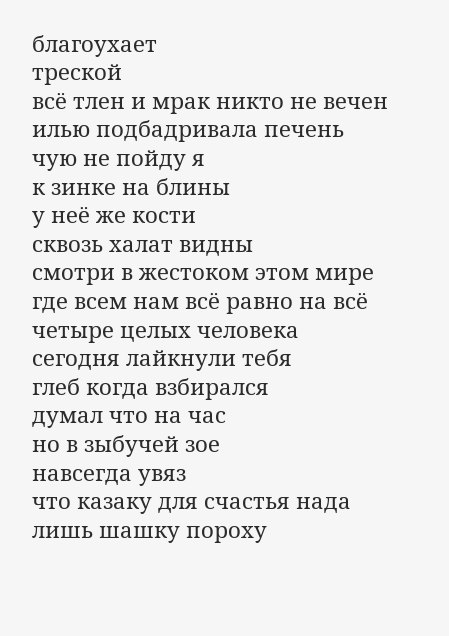благоухает
треской
всё тлен и мрак никто не вечен
илью подбадривала печень
чую не пойду я
к зинке на блины
у неё же кости
сквозь халат видны
смотри в жестоком этом мире
где всем нам всё равно на всё
четыре целых человека
сегодня лайкнули тебя
глеб когда взбирался
думал что на час
но в зыбучей зое
навсегда увяз
что казаку для счастья нада
лишь шашку пороху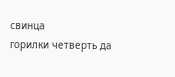свинца
горилки четверть да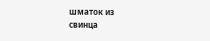шматок из
свинца